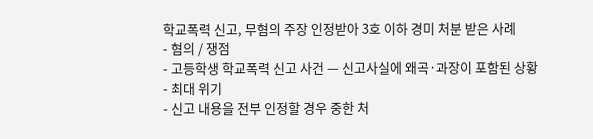학교폭력 신고, 무혐의 주장 인정받아 3호 이하 경미 처분 받은 사례
- 혐의 / 쟁점
- 고등학생 학교폭력 신고 사건 — 신고사실에 왜곡·과장이 포함된 상황
- 최대 위기
- 신고 내용을 전부 인정할 경우 중한 처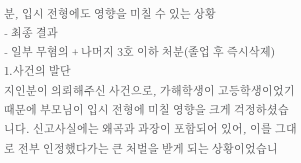분, 입시 전형에도 영향을 미칠 수 있는 상황
- 최종 결과
- 일부 무혐의 + 나머지 3호 이하 처분(졸업 후 즉시삭제)
1.사건의 발단
지인분이 의뢰해주신 사건으로, 가해학생이 고등학생이었기 때문에 부모님이 입시 전형에 미칠 영향을 크게 걱정하셨습니다. 신고사실에는 왜곡과 과장이 포함되어 있어, 이를 그대로 전부 인정했다가는 큰 처벌을 받게 되는 상황이었습니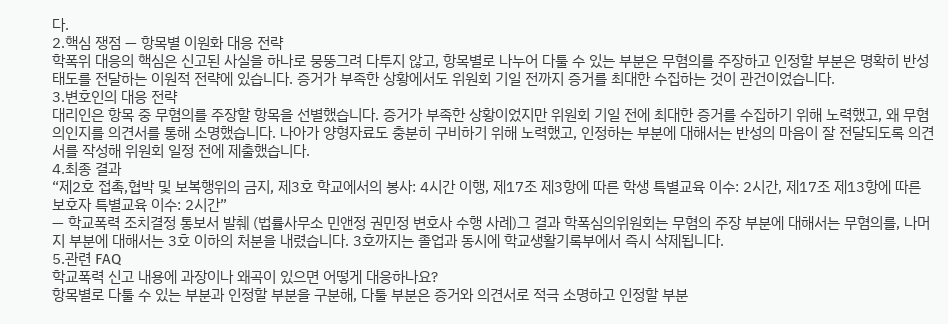다.
2.핵심 쟁점 — 항목별 이원화 대응 전략
학폭위 대응의 핵심은 신고된 사실을 하나로 뭉뚱그려 다투지 않고, 항목별로 나누어 다툴 수 있는 부분은 무혐의를 주장하고 인정할 부분은 명확히 반성 태도를 전달하는 이원적 전략에 있습니다. 증거가 부족한 상황에서도 위원회 기일 전까지 증거를 최대한 수집하는 것이 관건이었습니다.
3.변호인의 대응 전략
대리인은 항목 중 무혐의를 주장할 항목을 선별했습니다. 증거가 부족한 상황이었지만 위원회 기일 전에 최대한 증거를 수집하기 위해 노력했고, 왜 무혐의인지를 의견서를 통해 소명했습니다. 나아가 양형자료도 충분히 구비하기 위해 노력했고, 인정하는 부분에 대해서는 반성의 마음이 잘 전달되도록 의견서를 작성해 위원회 일정 전에 제출했습니다.
4.최종 결과
“제2호 접촉,협박 및 보복행위의 금지, 제3호 학교에서의 봉사: 4시간 이행, 제17조 제3항에 따른 학생 특별교육 이수: 2시간, 제17조 제13항에 따른 보호자 특별교육 이수: 2시간”
— 학교폭력 조치결정 통보서 발췌 (법률사무소 민앤정 권민정 변호사 수행 사례)그 결과 학폭심의위원회는 무혐의 주장 부분에 대해서는 무혐의를, 나머지 부분에 대해서는 3호 이하의 처분을 내렸습니다. 3호까지는 졸업과 동시에 학교생활기록부에서 즉시 삭제됩니다.
5.관련 FAQ
학교폭력 신고 내용에 과장이나 왜곡이 있으면 어떻게 대응하나요?
항목별로 다툴 수 있는 부분과 인정할 부분을 구분해, 다툴 부분은 증거와 의견서로 적극 소명하고 인정할 부분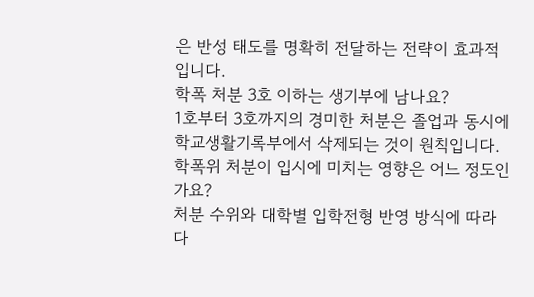은 반성 태도를 명확히 전달하는 전략이 효과적입니다.
학폭 처분 3호 이하는 생기부에 남나요?
1호부터 3호까지의 경미한 처분은 졸업과 동시에 학교생활기록부에서 삭제되는 것이 원칙입니다.
학폭위 처분이 입시에 미치는 영향은 어느 정도인가요?
처분 수위와 대학별 입학전형 반영 방식에 따라 다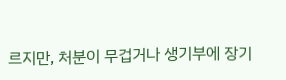르지만, 처분이 무겁거나 생기부에 장기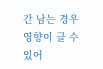간 남는 경우 영향이 클 수 있어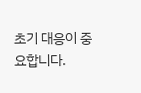초기 대응이 중요합니다.